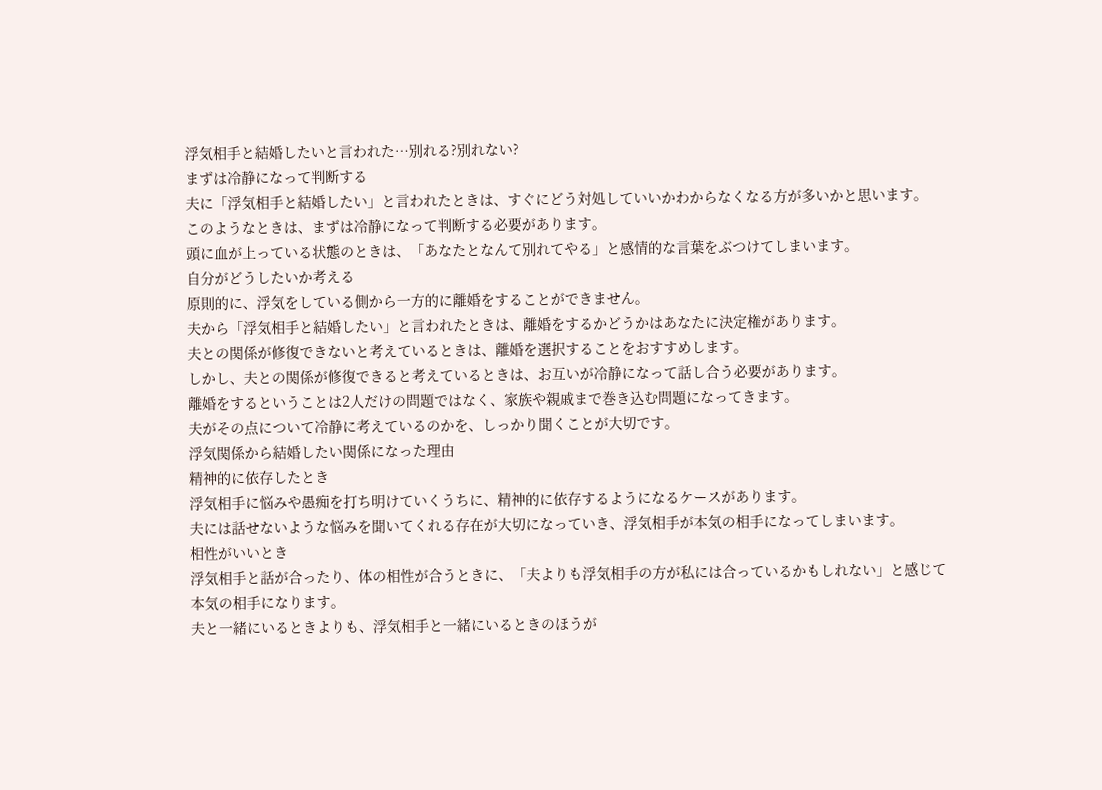浮気相手と結婚したいと言われた…別れる?別れない?
まずは冷静になって判断する
夫に「浮気相手と結婚したい」と言われたときは、すぐにどう対処していいかわからなくなる方が多いかと思います。
このようなときは、まずは冷静になって判断する必要があります。
頭に血が上っている状態のときは、「あなたとなんて別れてやる」と感情的な言葉をぶつけてしまいます。
自分がどうしたいか考える
原則的に、浮気をしている側から一方的に離婚をすることができません。
夫から「浮気相手と結婚したい」と言われたときは、離婚をするかどうかはあなたに決定権があります。
夫との関係が修復できないと考えているときは、離婚を選択することをおすすめします。
しかし、夫との関係が修復できると考えているときは、お互いが冷静になって話し合う必要があります。
離婚をするということは2人だけの問題ではなく、家族や親戚まで巻き込む問題になってきます。
夫がその点について冷静に考えているのかを、しっかり聞くことが大切です。
浮気関係から結婚したい関係になった理由
精神的に依存したとき
浮気相手に悩みや愚痴を打ち明けていくうちに、精神的に依存するようになるケースがあります。
夫には話せないような悩みを聞いてくれる存在が大切になっていき、浮気相手が本気の相手になってしまいます。
相性がいいとき
浮気相手と話が合ったり、体の相性が合うときに、「夫よりも浮気相手の方が私には合っているかもしれない」と感じて本気の相手になります。
夫と一緒にいるときよりも、浮気相手と一緒にいるときのほうが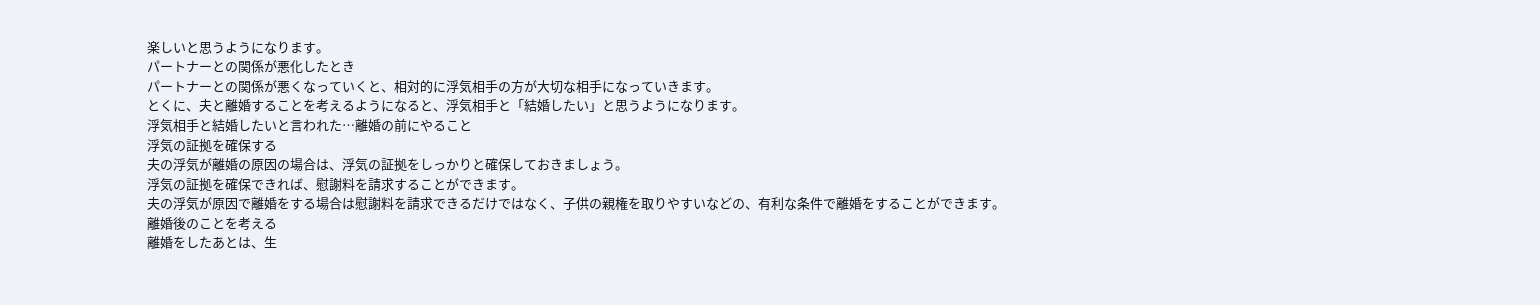楽しいと思うようになります。
パートナーとの関係が悪化したとき
パートナーとの関係が悪くなっていくと、相対的に浮気相手の方が大切な相手になっていきます。
とくに、夫と離婚することを考えるようになると、浮気相手と「結婚したい」と思うようになります。
浮気相手と結婚したいと言われた…離婚の前にやること
浮気の証拠を確保する
夫の浮気が離婚の原因の場合は、浮気の証拠をしっかりと確保しておきましょう。
浮気の証拠を確保できれば、慰謝料を請求することができます。
夫の浮気が原因で離婚をする場合は慰謝料を請求できるだけではなく、子供の親権を取りやすいなどの、有利な条件で離婚をすることができます。
離婚後のことを考える
離婚をしたあとは、生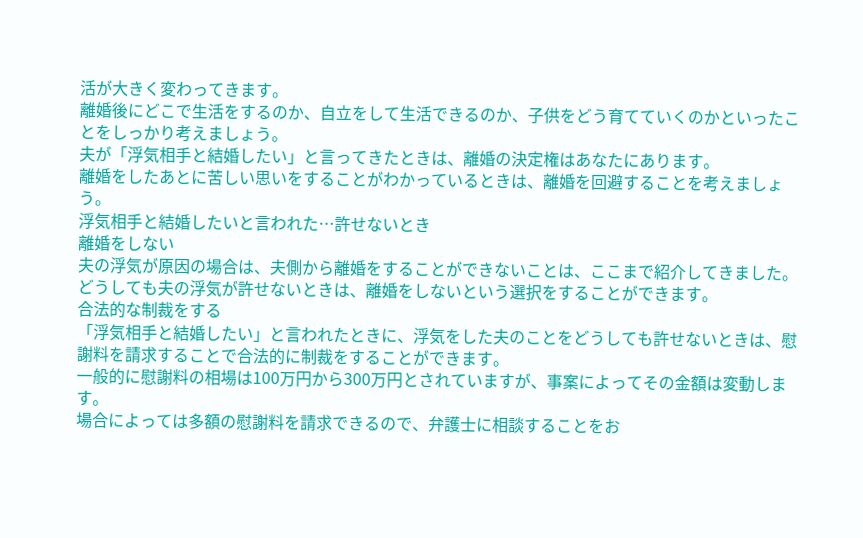活が大きく変わってきます。
離婚後にどこで生活をするのか、自立をして生活できるのか、子供をどう育てていくのかといったことをしっかり考えましょう。
夫が「浮気相手と結婚したい」と言ってきたときは、離婚の決定権はあなたにあります。
離婚をしたあとに苦しい思いをすることがわかっているときは、離婚を回避することを考えましょう。
浮気相手と結婚したいと言われた…許せないとき
離婚をしない
夫の浮気が原因の場合は、夫側から離婚をすることができないことは、ここまで紹介してきました。
どうしても夫の浮気が許せないときは、離婚をしないという選択をすることができます。
合法的な制裁をする
「浮気相手と結婚したい」と言われたときに、浮気をした夫のことをどうしても許せないときは、慰謝料を請求することで合法的に制裁をすることができます。
一般的に慰謝料の相場は100万円から300万円とされていますが、事案によってその金額は変動します。
場合によっては多額の慰謝料を請求できるので、弁護士に相談することをお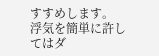すすめします。
浮気を簡単に許してはダ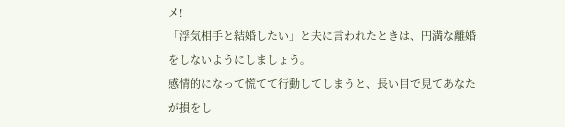メ!
「浮気相手と結婚したい」と夫に言われたときは、円満な離婚をしないようにしましょう。
感情的になって慌てて行動してしまうと、長い目で見てあなたが損をし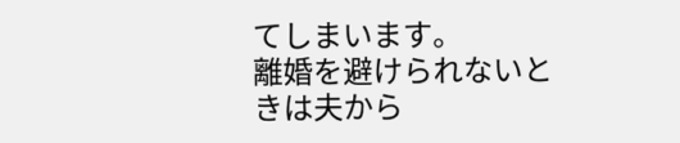てしまいます。
離婚を避けられないときは夫から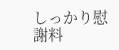しっかり慰謝料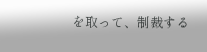を取って、制裁する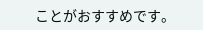ことがおすすめです。